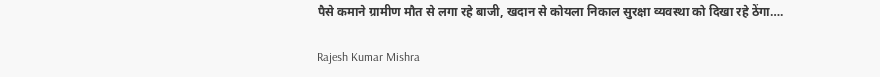पैसे कमाने ग्रामीण मौत से लगा रहे बाजी, खदान से कोयला निकाल सुरक्षा व्यवस्था को दिखा रहे ठेंगा….

Rajesh Kumar Mishra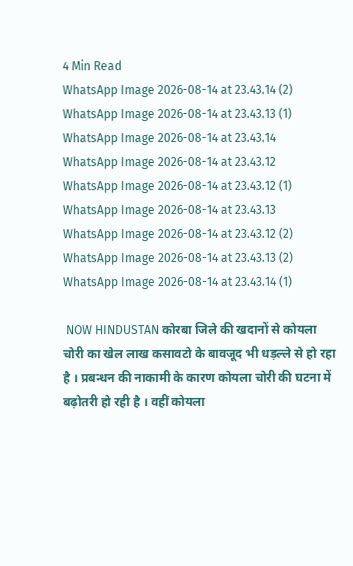4 Min Read
WhatsApp Image 2026-08-14 at 23.43.14 (2)
WhatsApp Image 2026-08-14 at 23.43.13 (1)
WhatsApp Image 2026-08-14 at 23.43.14
WhatsApp Image 2026-08-14 at 23.43.12
WhatsApp Image 2026-08-14 at 23.43.12 (1)
WhatsApp Image 2026-08-14 at 23.43.13
WhatsApp Image 2026-08-14 at 23.43.12 (2)
WhatsApp Image 2026-08-14 at 23.43.13 (2)
WhatsApp Image 2026-08-14 at 23.43.14 (1)

 NOW HINDUSTAN कोरबा जिले की खदानों से कोयला चोरी का खेल लाख कसावटो के बावजूद भी धड़ल्ले से हो रहा है । प्रबन्धन की नाकामी के कारण कोयला चोरी की घटना में बढ़ोतरी हो रही है । वहीं कोयला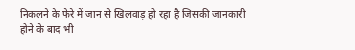निकलने के फेरे में जान से खिलवाड़ हो रहा है जिसकी जानकारी होने के बाद भी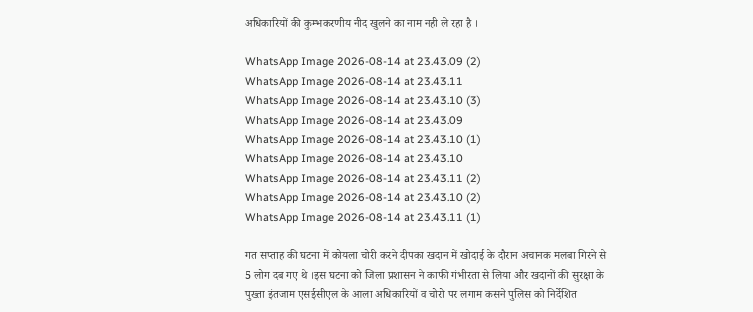अधिकारियों की कुम्भकरणीय नीद खुलने का नाम नही ले रहा है ।

WhatsApp Image 2026-08-14 at 23.43.09 (2)
WhatsApp Image 2026-08-14 at 23.43.11
WhatsApp Image 2026-08-14 at 23.43.10 (3)
WhatsApp Image 2026-08-14 at 23.43.09
WhatsApp Image 2026-08-14 at 23.43.10 (1)
WhatsApp Image 2026-08-14 at 23.43.10
WhatsApp Image 2026-08-14 at 23.43.11 (2)
WhatsApp Image 2026-08-14 at 23.43.10 (2)
WhatsApp Image 2026-08-14 at 23.43.11 (1)

गत सप्ताह की घटना में कोयला चोरी करने दीपका खदान में खोदाई के दौरान अचानक मलबा गिरने से 5 लोग दब गए थे ।इस घटना को जिला प्रशासन ने काफी गंभीरता से लिया और खदानों की सुरक्षा के पुख्ता इंतजाम एसईसीएल के आला अधिकारियों व चोरो पर लगाम कसने पुलिस को निर्देशित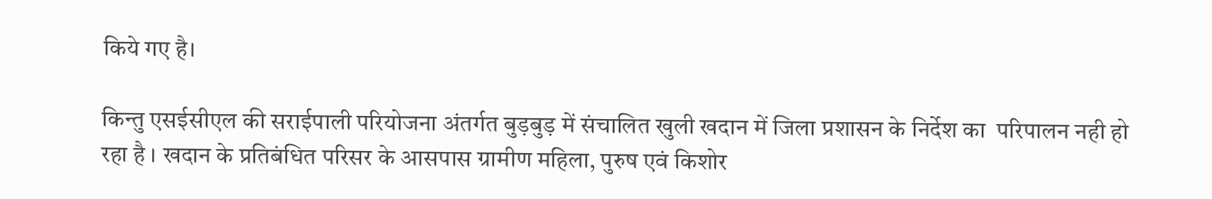किये गए है।

किन्तु एसईसीएल की सराईपाली परियोजना अंतर्गत बुड़बुड़ में संचालित खुली खदान में जिला प्रशासन के निर्देश का  परिपालन नही हो रहा है । खदान के प्रतिबंधित परिसर के आसपास ग्रामीण महिला, पुरुष एवं किशोर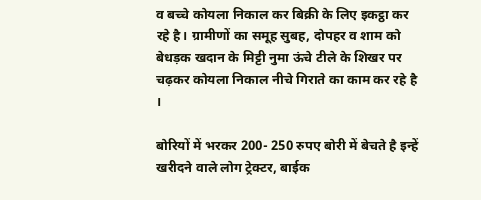व बच्चे कोयला निकाल कर बिक्री के लिए इकट्ठा कर रहे है। ग्रामीणों का समूह सुबह, दोपहर व शाम को बेधड़क खदान के मिट्टी नुमा ऊंचे टीले के शिखर पर चढ़कर कोयला निकाल नीचे गिराते का काम कर रहे है ।

बोरियों में भरकर 200- 250 रुपए बोरी में बेचते है इन्हें खरीदने वाले लोग ट्रेक्टर, बाईक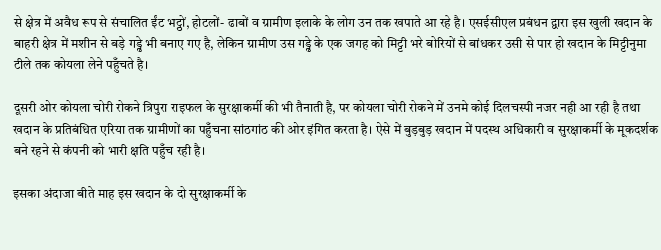से क्षेत्र में अवैध रूप से संचालित ईंट भट्ठों, होटलों- ढाबों व ग्रामीण इलाके के लोग उन तक खपाते आ रहे है। एसईसीएल प्रबंधन द्वारा इस खुली खदान के बाहरी क्षेत्र में मशीन से बड़े गड्ढे भी बनाए गए है, लेकिन ग्रामीण उस गड्ढे के एक जगह को मिट्टी भरे बोरियों से बांधकर उसी से पार हो खदान के मिट्टीनुमा टीले तक कोयला लेने पहुँचते है।

दूसरी ओर कोयला चोरी रोकने त्रिपुरा राइफल के सुरक्षाकर्मी की भी तैनाती है, पर कोयला चोरी रोकने में उनमे कोई दिलचस्पी नजर नही आ रही है तथा खदान के प्रतिबंधित एरिया तक ग्रामीणों का पहुँचना सांठगांठ की ओर इंगित करता है। ऐसे में बुड़बुड़ खदान में पदस्थ अधिकारी व सुरक्षाकर्मी के मूकदर्शक बने रहने से कंपनी को भारी क्षति पहुँच रही है।

इसका अंदाजा बीते माह इस खदान के दो सुरक्षाकर्मी के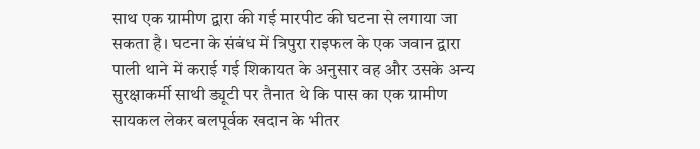साथ एक ग्रामीण द्वारा की गई मारपीट की घटना से लगाया जा सकता है। घटना के संबंध में त्रिपुरा राइफल के एक जवान द्वारा पाली थाने में कराई गई शिकायत के अनुसार वह और उसके अन्य सुरक्षाकर्मी साथी ड्यूटी पर तैनात थे कि पास का एक ग्रामीण सायकल लेकर बलपूर्वक खदान के भीतर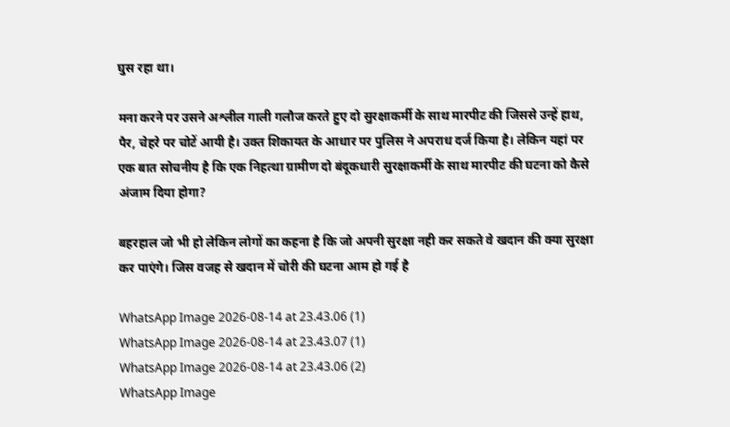घुस रहा था।

मना करने पर उसने अश्लील गाली गलौज करते हुए दो सुरक्षाकर्मी के साथ मारपीट की जिससे उन्हें हाथ, पैर, चेहरे पर चोटें आयी है। उक्त शिकायत के आधार पर पुलिस ने अपराध दर्ज किया है। लेकिन यहां पर एक बात सोचनीय है कि एक निहत्था ग्रामीण दो बंदूकधारी सुरक्षाकर्मी के साथ मारपीट की घटना को कैसे अंजाम दिया होगा?

बहरहाल जो भी हो लेकिन लोगों का कहना है कि जो अपनी सुरक्षा नही कर सकते वे खदान की क्या सुरक्षा कर पाएंगे। जिस वजह से खदान में चोरी की घटना आम हो गई है

WhatsApp Image 2026-08-14 at 23.43.06 (1)
WhatsApp Image 2026-08-14 at 23.43.07 (1)
WhatsApp Image 2026-08-14 at 23.43.06 (2)
WhatsApp Image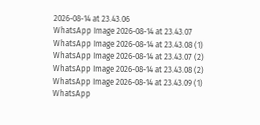2026-08-14 at 23.43.06
WhatsApp Image 2026-08-14 at 23.43.07
WhatsApp Image 2026-08-14 at 23.43.08 (1)
WhatsApp Image 2026-08-14 at 23.43.07 (2)
WhatsApp Image 2026-08-14 at 23.43.08 (2)
WhatsApp Image 2026-08-14 at 23.43.09 (1)
WhatsApp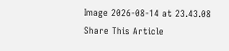Image 2026-08-14 at 23.43.08
Share This Article